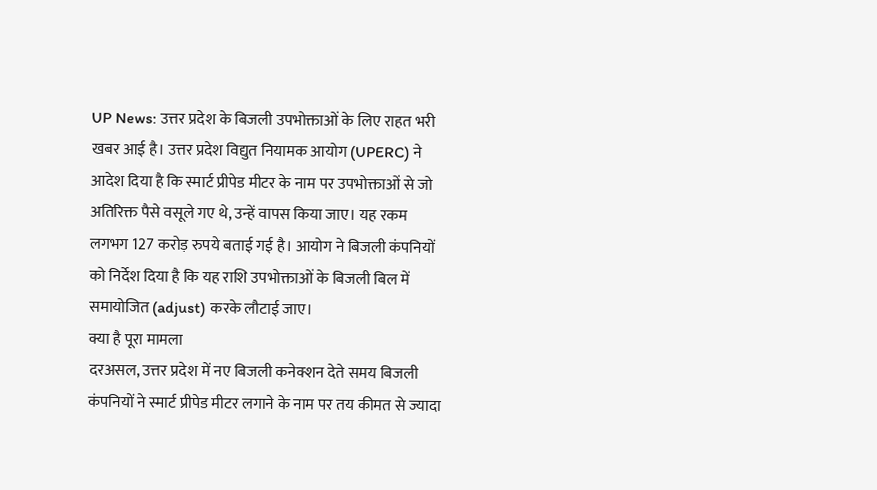UP News: उत्तर प्रदेश के बिजली उपभोक्ताओं के लिए राहत भरी खबर आई है। उत्तर प्रदेश विद्युत नियामक आयोग (UPERC) ने आदेश दिया है कि स्मार्ट प्रीपेड मीटर के नाम पर उपभोक्ताओं से जो अतिरिक्त पैसे वसूले गए थे, उन्हें वापस किया जाए। यह रकम लगभग 127 करोड़ रुपये बताई गई है। आयोग ने बिजली कंपनियों को निर्देश दिया है कि यह राशि उपभोक्ताओं के बिजली बिल में समायोजित (adjust) करके लौटाई जाए।
क्या है पूरा मामला
दरअसल, उत्तर प्रदेश में नए बिजली कनेक्शन देते समय बिजली कंपनियों ने स्मार्ट प्रीपेड मीटर लगाने के नाम पर तय कीमत से ज्यादा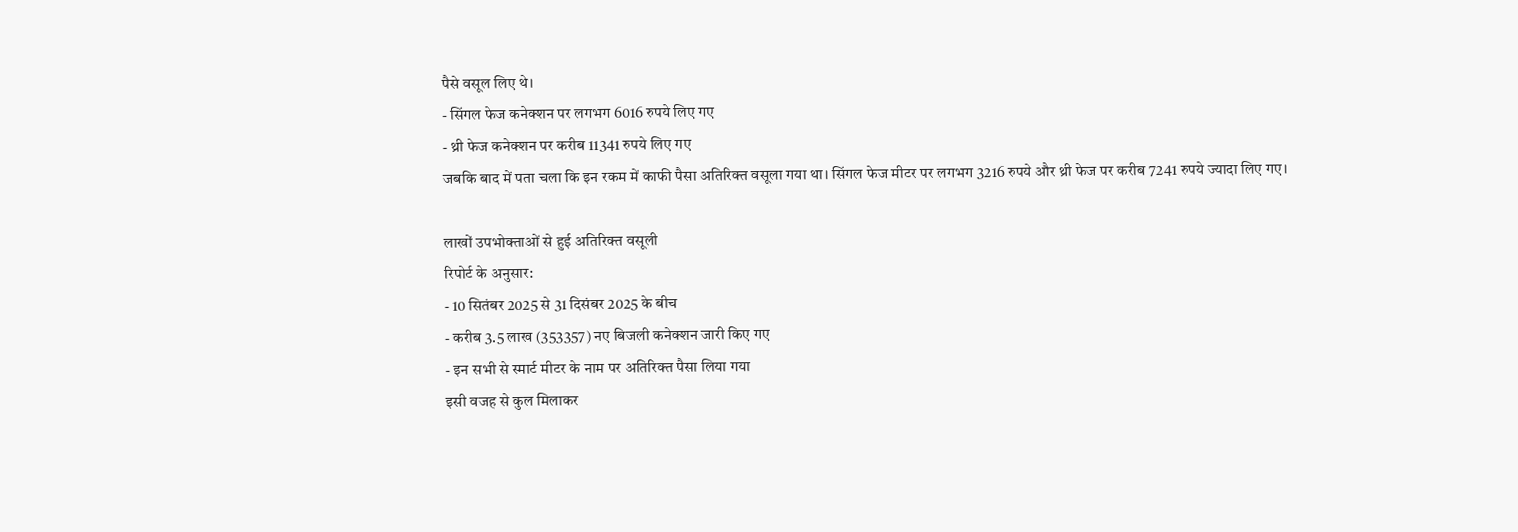पैसे वसूल लिए थे।
- सिंगल फेज कनेक्शन पर लगभग 6016 रुपये लिए गए
- थ्री फेज कनेक्शन पर करीब 11341 रुपये लिए गए
जबकि बाद में पता चला कि इन रकम में काफी पैसा अतिरिक्त वसूला गया था। सिंगल फेज मीटर पर लगभग 3216 रुपये और थ्री फेज पर करीब 7241 रुपये ज्यादा लिए गए।

लाखों उपभोक्ताओं से हुई अतिरिक्त वसूली
रिपोर्ट के अनुसार:
- 10 सितंबर 2025 से 31 दिसंबर 2025 के बीच
- करीब 3.5 लाख (353357) नए बिजली कनेक्शन जारी किए गए
- इन सभी से स्मार्ट मीटर के नाम पर अतिरिक्त पैसा लिया गया
इसी वजह से कुल मिलाकर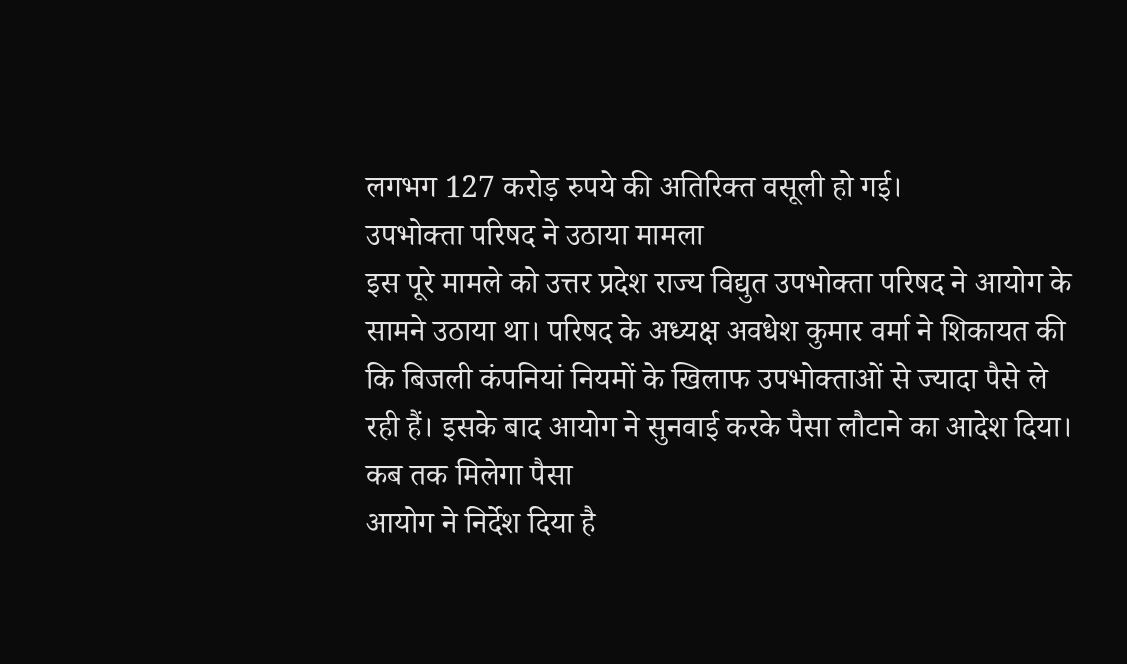लगभग 127 करोड़ रुपये की अतिरिक्त वसूली हो गई।
उपभोक्ता परिषद ने उठाया मामला
इस पूरे मामले को उत्तर प्रदेश राज्य विद्युत उपभोक्ता परिषद ने आयोग के सामने उठाया था। परिषद के अध्यक्ष अवधेश कुमार वर्मा ने शिकायत की कि बिजली कंपनियां नियमों के खिलाफ उपभोक्ताओं से ज्यादा पैसे ले रही हैं। इसके बाद आयोग ने सुनवाई करके पैसा लौटाने का आदेश दिया।
कब तक मिलेगा पैसा
आयोग ने निर्देश दिया है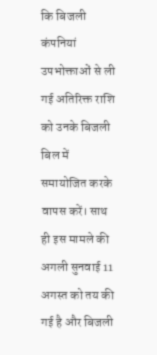कि बिजली कंपनियां उपभोक्ताओं से ली गई अतिरिक्त राशि को उनके बिजली बिल में समायोजित करके वापस करें। साथ ही इस मामले की अगली सुनवाई 11 अगस्त को तय की गई है और बिजली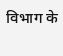विभाग के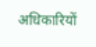अधिकारियों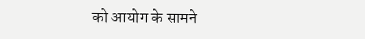को आयोग के सामने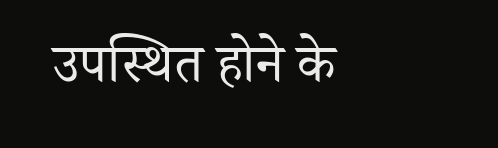उपस्थित होने के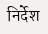निर्देश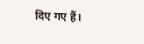दिए गए हैं।